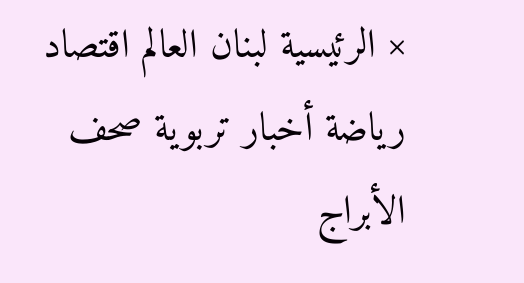× الرئيسية لبنان العالم اقتصاد رياضة أخبار تربوية صحف الأبراج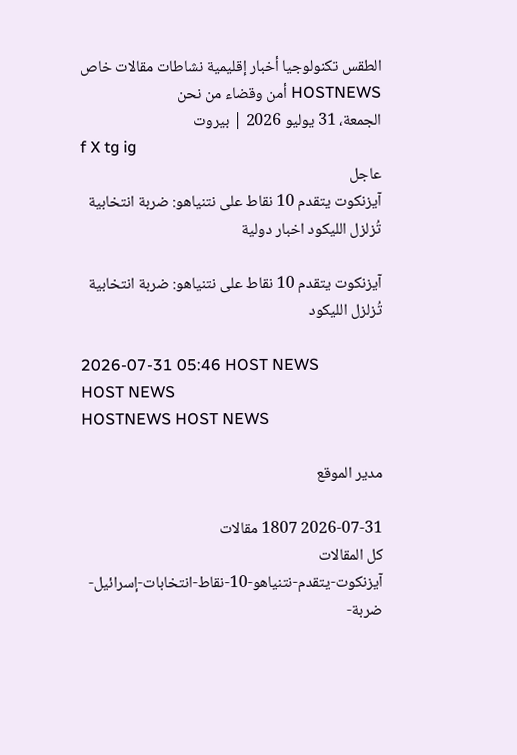الطقس تكنولوجيا أخبار إقليمية نشاطات مقالات خاص HOSTNEWS أمن وقضاء من نحن
الجمعة، 31 يوليو 2026 | بيروت
f X tg ig
عاجل
آيزنكوت يتقدم 10 نقاط على نتنياهو: ضربة انتخابية تُزلزل الليكود اخبار دولية

آيزنكوت يتقدم 10 نقاط على نتنياهو: ضربة انتخابية تُزلزل الليكود

2026-07-31 05:46 HOST NEWS
HOST NEWS
HOSTNEWS HOST NEWS

مدير الموقع

2026-07-31 1807 مقالات
كل المقالات
آيزنكوت-يتقدم-نتنياهو-10-نقاط-انتخابات-إسرائيل-ضربة-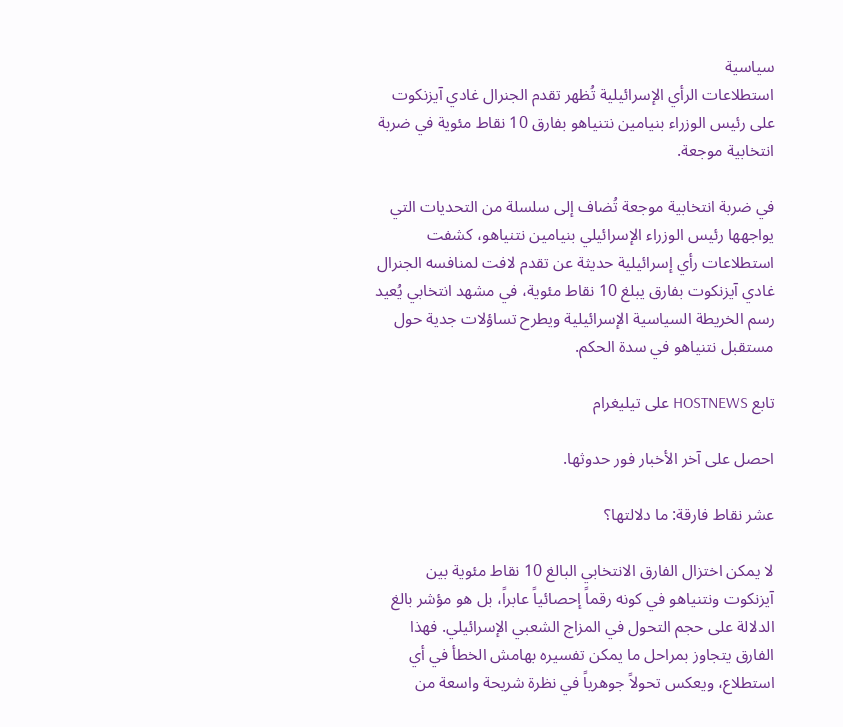سياسية
استطلاعات الرأي الإسرائيلية تُظهر تقدم الجنرال غادي آيزنكوت على رئيس الوزراء بنيامين نتنياهو بفارق 10 نقاط مئوية في ضربة انتخابية موجعة.

في ضربة انتخابية موجعة تُضاف إلى سلسلة من التحديات التي يواجهها رئيس الوزراء الإسرائيلي بنيامين نتنياهو، كشفت استطلاعات رأي إسرائيلية حديثة عن تقدم لافت لمنافسه الجنرال غادي آيزنكوت بفارق يبلغ 10 نقاط مئوية، في مشهد انتخابي يُعيد رسم الخريطة السياسية الإسرائيلية ويطرح تساؤلات جدية حول مستقبل نتنياهو في سدة الحكم.

تابع HOSTNEWS على تيليغرام

احصل على آخر الأخبار فور حدوثها.

عشر نقاط فارقة: ما دلالتها؟

لا يمكن اختزال الفارق الانتخابي البالغ 10 نقاط مئوية بين آيزنكوت ونتنياهو في كونه رقماً إحصائياً عابراً، بل هو مؤشر بالغ الدلالة على حجم التحول في المزاج الشعبي الإسرائيلي. فهذا الفارق يتجاوز بمراحل ما يمكن تفسيره بهامش الخطأ في أي استطلاع، ويعكس تحولاً جوهرياً في نظرة شريحة واسعة من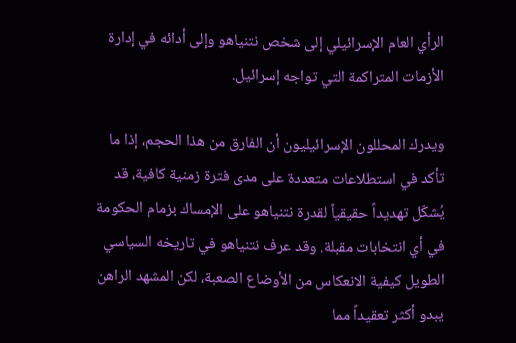الرأي العام الإسرائيلي إلى شخص نتنياهو وإلى أدائه في إدارة الأزمات المتراكمة التي تواجه إسرائيل.

ويدرك المحللون الإسرائيليون أن الفارق من هذا الحجم، إذا ما تأكد في استطلاعات متعددة على مدى فترة زمنية كافية، قد يُشكّل تهديداً حقيقياً لقدرة نتنياهو على الإمساك بزمام الحكومة في أي انتخابات مقبلة. وقد عرف نتنياهو في تاريخه السياسي الطويل كيفية الانعكاس من الأوضاع الصعبة، لكن المشهد الراهن يبدو أكثر تعقيداً مما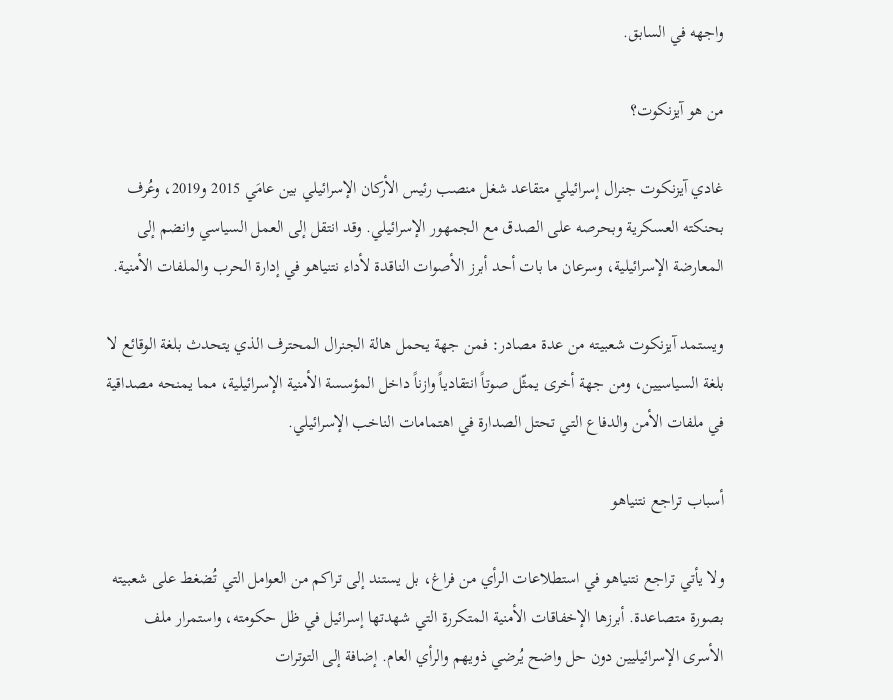واجهه في السابق.

من هو آيزنكوت؟

غادي آيزنكوت جنرال إسرائيلي متقاعد شغل منصب رئيس الأركان الإسرائيلي بين عامَي 2015 و2019، وعُرف بحنكته العسكرية وبحرصه على الصدق مع الجمهور الإسرائيلي. وقد انتقل إلى العمل السياسي وانضم إلى المعارضة الإسرائيلية، وسرعان ما بات أحد أبرز الأصوات الناقدة لأداء نتنياهو في إدارة الحرب والملفات الأمنية.

ويستمد آيزنكوت شعبيته من عدة مصادر: فمن جهة يحمل هالة الجنرال المحترف الذي يتحدث بلغة الوقائع لا بلغة السياسيين، ومن جهة أخرى يمثّل صوتاً انتقادياً وازناً داخل المؤسسة الأمنية الإسرائيلية، مما يمنحه مصداقية في ملفات الأمن والدفاع التي تحتل الصدارة في اهتمامات الناخب الإسرائيلي.

أسباب تراجع نتنياهو

ولا يأتي تراجع نتنياهو في استطلاعات الرأي من فراغ، بل يستند إلى تراكم من العوامل التي تُضغط على شعبيته بصورة متصاعدة. أبرزها الإخفاقات الأمنية المتكررة التي شهدتها إسرائيل في ظل حكومته، واستمرار ملف الأسرى الإسرائيليين دون حل واضح يُرضي ذويهم والرأي العام. إضافة إلى التوترات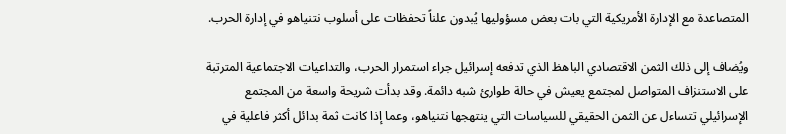المتصاعدة مع الإدارة الأمريكية التي بات بعض مسؤوليها يُبدون علناً تحفظات على أسلوب نتنياهو في إدارة الحرب.

ويُضاف إلى ذلك الثمن الاقتصادي الباهظ الذي تدفعه إسرائيل جراء استمرار الحرب، والتداعيات الاجتماعية المترتبة على الاستنزاف المتواصل لمجتمع يعيش في حالة طوارئ شبه دائمة. وقد بدأت شريحة واسعة من المجتمع الإسرائيلي تتساءل عن الثمن الحقيقي للسياسات التي ينتهجها نتنياهو، وعما إذا كانت ثمة بدائل أكثر فاعلية في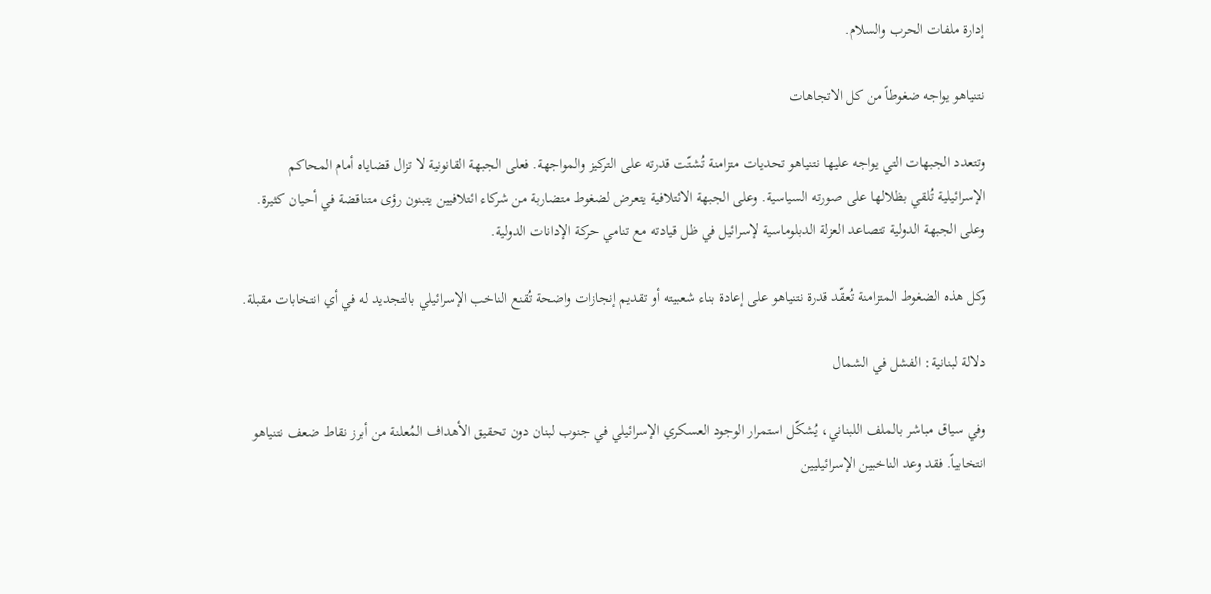إدارة ملفات الحرب والسلام.

نتنياهو يواجه ضغوطاً من كل الاتجاهات

وتتعدد الجبهات التي يواجه عليها نتنياهو تحديات متزامنة تُشتّت قدرته على التركيز والمواجهة. فعلى الجبهة القانونية لا تزال قضاياه أمام المحاكم الإسرائيلية تُلقي بظلالها على صورته السياسية. وعلى الجبهة الائتلافية يتعرض لضغوط متضاربة من شركاء ائتلافيين يتبنون رؤى متناقضة في أحيان كثيرة. وعلى الجبهة الدولية تتصاعد العزلة الدبلوماسية لإسرائيل في ظل قيادته مع تنامي حركة الإدانات الدولية.

وكل هذه الضغوط المتزامنة تُعقّد قدرة نتنياهو على إعادة بناء شعبيته أو تقديم إنجازات واضحة تُقنع الناخب الإسرائيلي بالتجديد له في أي انتخابات مقبلة.

دلالة لبنانية: الفشل في الشمال

وفي سياق مباشر بالملف اللبناني، يُشكّل استمرار الوجود العسكري الإسرائيلي في جنوب لبنان دون تحقيق الأهداف المُعلنة من أبرز نقاط ضعف نتنياهو انتخابياً. فقد وعد الناخبين الإسرائيليين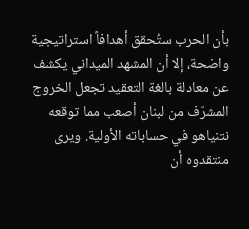بأن الحرب ستُحقق أهدافاً استراتيجية واضحة، إلا أن المشهد الميداني يكشف عن معادلة بالغة التعقيد تجعل الخروج المشرّف من لبنان أصعب مما توقعه نتنياهو في حساباته الأولية. ويرى منتقدوه أن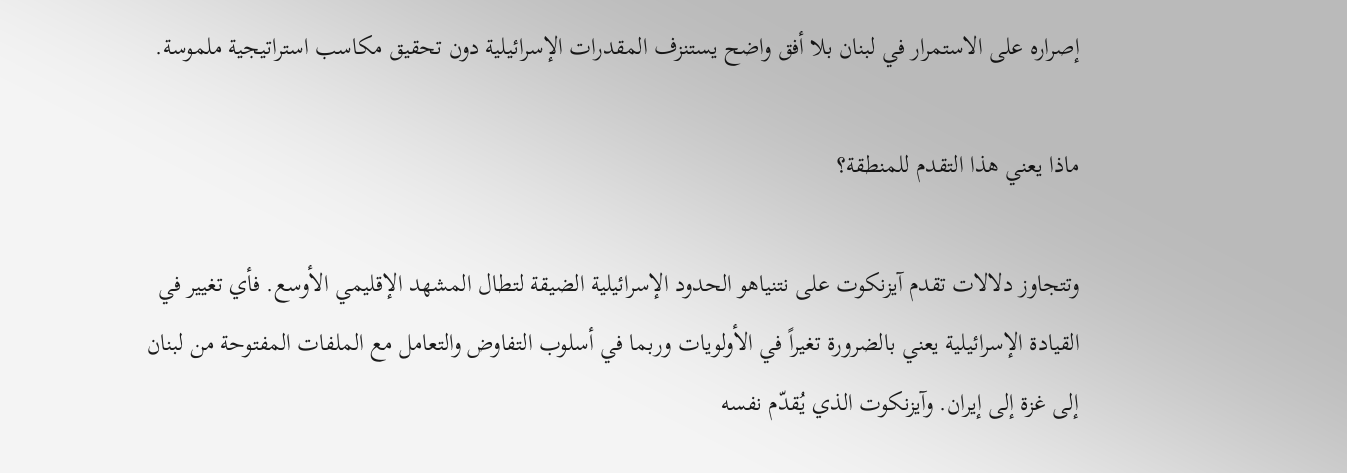إصراره على الاستمرار في لبنان بلا أفق واضح يستنزف المقدرات الإسرائيلية دون تحقيق مكاسب استراتيجية ملموسة.

ماذا يعني هذا التقدم للمنطقة؟

وتتجاوز دلالات تقدم آيزنكوت على نتنياهو الحدود الإسرائيلية الضيقة لتطال المشهد الإقليمي الأوسع. فأي تغيير في القيادة الإسرائيلية يعني بالضرورة تغيراً في الأولويات وربما في أسلوب التفاوض والتعامل مع الملفات المفتوحة من لبنان إلى غزة إلى إيران. وآيزنكوت الذي يُقدّم نفسه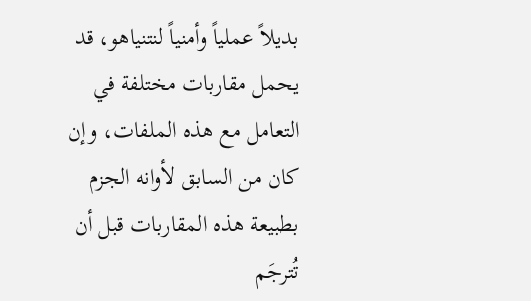بديلاً عملياً وأمنياً لنتنياهو، قد يحمل مقاربات مختلفة في التعامل مع هذه الملفات، وإن كان من السابق لأوانه الجزم بطبيعة هذه المقاربات قبل أن تُترجَم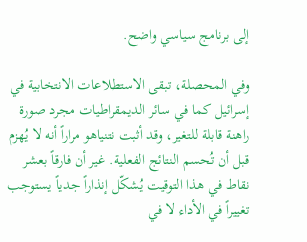إلى برنامج سياسي واضح.

وفي المحصلة، تبقى الاستطلاعات الانتخابية في إسرائيل كما في سائر الديمقراطيات مجرد صورة راهنة قابلة للتغير، وقد أثبت نتنياهو مراراً أنه لا يُهزم قبل أن تُحسم النتائج الفعلية. غير أن فارقاً بعشر نقاط في هذا التوقيت يُشكّل إنذاراً جدياً يستوجب تغييراً في الأداء لا في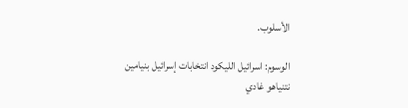الأسلوب.

الوسوم: اسرائيل الليكود انتخابات إسرائيل بنيامين نتنياهو غادي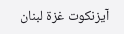آيزنكوت غزة لبنان